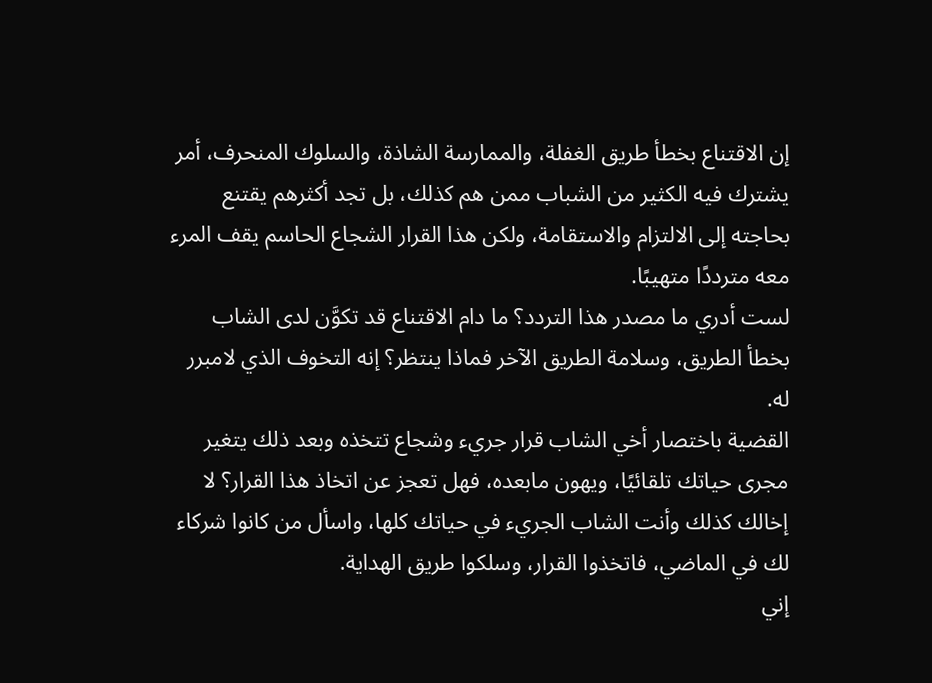إن الاقتناع بخطأ طريق الغفلة، والممارسة الشاذة، والسلوك المنحرف، أمر يشترك فيه الكثير من الشباب ممن هم كذلك، بل تجد أكثرهم يقتنع بحاجته إلى الالتزام والاستقامة، ولكن هذا القرار الشجاع الحاسم يقف المرء معه مترددًا متهيبًا.
لست أدري ما مصدر هذا التردد؟ ما دام الاقتناع قد تكوَّن لدى الشاب بخطأ الطريق، وسلامة الطريق الآخر فماذا ينتظر؟ إنه التخوف الذي لامبرر له.
القضية باختصار أخي الشاب قرار جريء وشجاع تتخذه وبعد ذلك يتغير مجرى حياتك تلقائيًا، ويهون مابعده، فهل تعجز عن اتخاذ هذا القرار؟ لا إخالك كذلك وأنت الشاب الجريء في حياتك كلها، واسأل من كانوا شركاء لك في الماضي، فاتخذوا القرار، وسلكوا طريق الهداية.
إني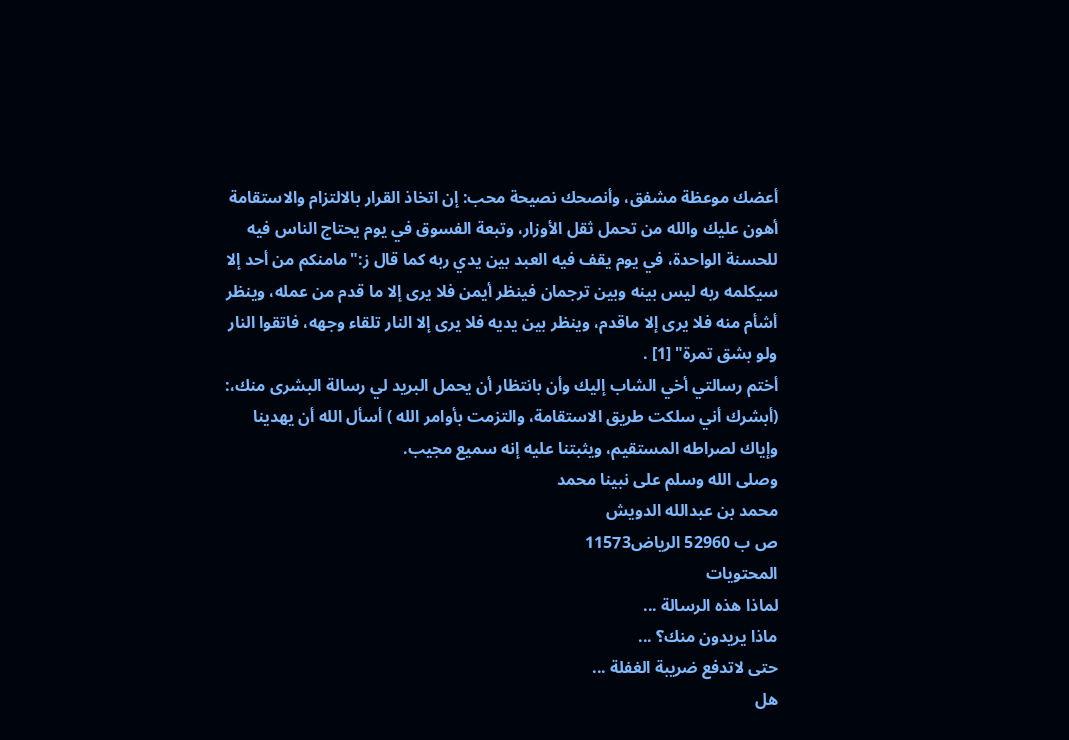أعضك موعظة مشفق، وأنصحك نصيحة محب: إن اتخاذ القرار بالالتزام والاستقامة أهون عليك والله من تحمل ثقل الأوزار، وتبعة الفسوق في يوم يحتاج الناس فيه للحسنة الواحدة، في يوم يقف فيه العبد بين يدي ربه كما قال ز:"مامنكم من أحد إلا سيكلمه ربه ليس بينه وبين ترجمان فينظر أيمن فلا يرى إلا ما قدم من عمله، وينظر أشأم منه فلا يرى إلا ماقدم، وينظر بين يديه فلا يرى إلا النار تلقاء وجهه، فاتقوا النار ولو بشق تمرة" [1] .
أختم رسالتي أخي الشاب إليك وأن بانتظار أن يحمل البريد لي رسالة البشرى منك،: (أبشرك أني سلكت طريق الاستقامة، والتزمت بأوامر الله ) أسأل الله أن يهدينا وإياك لصراطه المستقيم، ويثبتنا عليه إنه سميع مجيب.
وصلى الله وسلم على نبينا محمد
محمد بن عبدالله الدويش
ص ب 52960 الرياض11573
المحتويات
لماذا هذه الرسالة ...
ماذا يريدون منك؟ ...
حتى لاتدفع ضريبة الغفلة ...
هل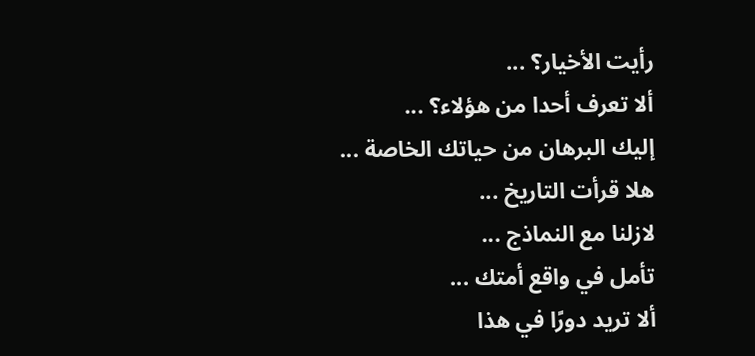رأيت الأخيار؟ ...
ألا تعرف أحدا من هؤلاء؟ ...
إليك البرهان من حياتك الخاصة ...
هلا قرأت التاريخ ...
لازلنا مع النماذج ...
تأمل في واقع أمتك ...
ألا تريد دورًا في هذا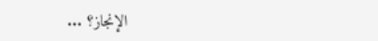الإنجاز؟ ...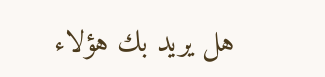هل يريد بك هؤلاء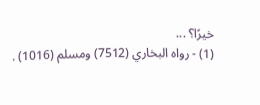خيرًا؟ ...
(1) - رواه البخاري (7512) ومسلم (1016) .